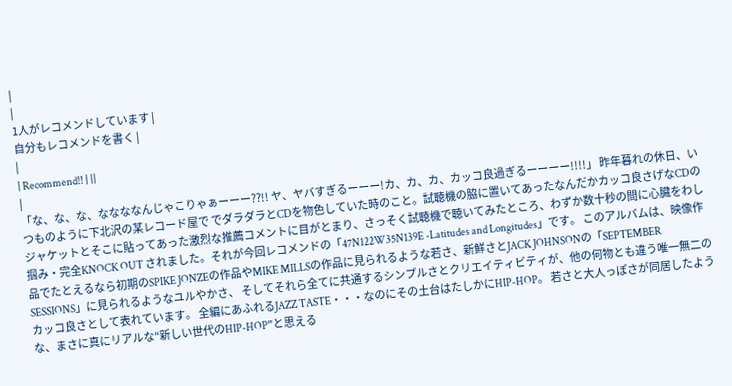|
|
1人がレコメンドしています |
自分もレコメンドを書く |
|
| Recommend!! | ||
|
「な、な、な、ななななんじゃこりゃぁーーー??!! ヤ、ヤバすぎるーーー!カ、カ、カ、カッコ良過ぎるーーーー!!!!」 昨年暮れの休日、いつものように下北沢の某レコード屋で でダラダラとCDを物色していた時のこと。試聴機の脇に置いてあったなんだかカッコ良さげなCDのジャケットとそこに貼ってあった激烈な推薦コメントに目がとまり、さっそく試聴機で聴いてみたところ、わずか数十秒の間に心臓をわし掴み・完全KNOCK OUT されました。それが今回レコメンドの「47N122W35N139E -Latitudes and Longitudes」です。 このアルバムは、映像作品でたとえるなら初期のSPIKE JONZEの作品やMIKE MILLSの作品に見られるような若さ、新鮮さとJACK JOHNSONの「SEPTEMBER SESSIONS」に見られるようなユルやかさ、 そしてそれら全てに共通するシンプルさとクリエイティビティが、他の何物とも違う唯一無二のカッコ良さとして表れています。 全編にあふれるJAZZ TASTE・・・なのにその土台はたしかにHIP-HOP。 若さと大人っぽさが同居したような、まさに真にリアルな“新しい世代のHIP-HOP”と思える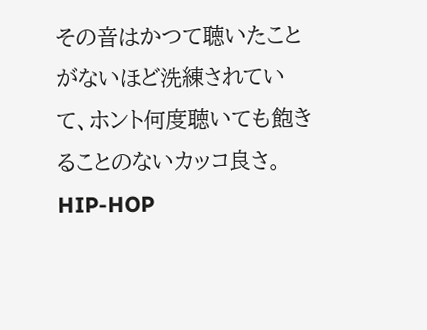その音はかつて聴いたことがないほど洗練されていて、ホント何度聴いても飽きることのないカッコ良さ。 HIP-HOP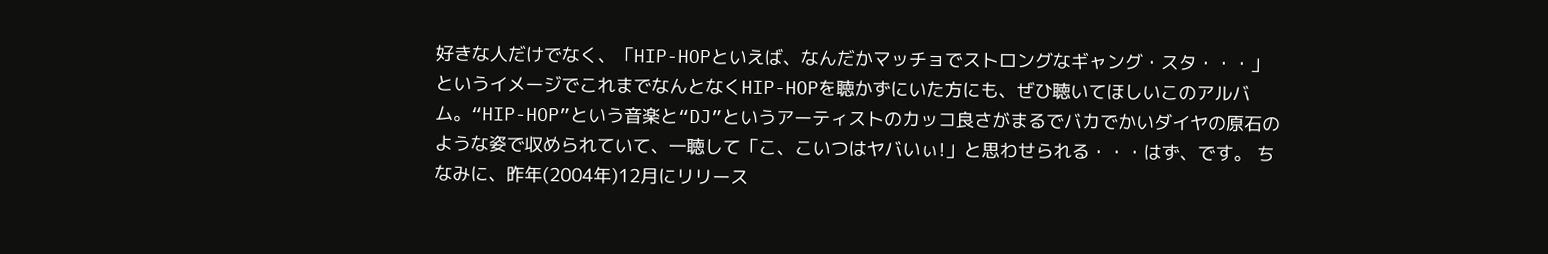好きな人だけでなく、「HIP-HOPといえば、なんだかマッチョでストロングなギャング・スタ・・・」というイメージでこれまでなんとなくHIP-HOPを聴かずにいた方にも、ぜひ聴いてほしいこのアルバム。“HIP-HOP”という音楽と“DJ”というアーティストのカッコ良さがまるでバカでかいダイヤの原石のような姿で収められていて、一聴して「こ、こいつはヤバいぃ!」と思わせられる・・・はず、です。 ちなみに、昨年(2004年)12月にリリース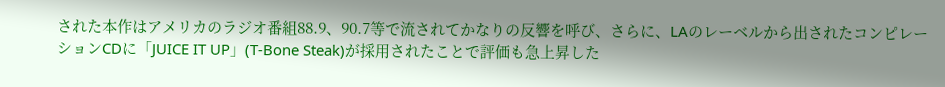された本作はアメリカのラジオ番組88.9、90.7等で流されてかなりの反響を呼び、さらに、LAのレーベルから出されたコンピレーションCDに「JUICE IT UP」(T-Bone Steak)が採用されたことで評価も急上昇した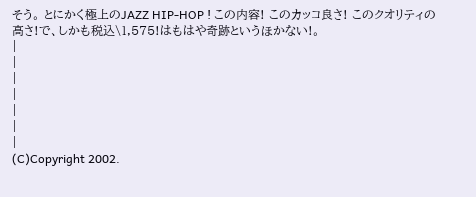そう。 とにかく極上のJAZZ HIP-HOP ! この内容! このカッコ良さ! このクオリティの高さ!で、しかも税込\1,575!はもはや奇跡というほかない!。
|
|
|
|
|
|
|
(C)Copyright 2002.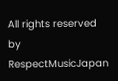All rights reserved by RespectMusicJapan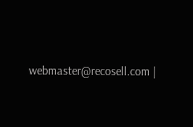webmaster@recosell.com |